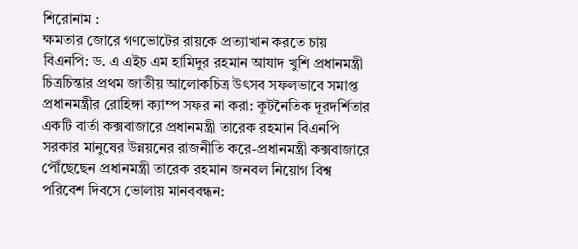শিরোনাম :
ক্ষমতার জোরে গণভোটের রায়কে প্রত্যাখান করতে চায় বিএনপি: ড. এ এইচ এম হামিদুর রহমান আযাদ খুশি প্রধানমন্ত্রী চিত্রচিন্তার প্রথম জাতীয় আলোকচিত্র উৎসব সফলভাবে সমাপ্ত প্রধানমন্ত্রীর রোহিঙ্গা ক্যাম্প সফর না করা: কূটনৈতিক দূরদর্শিতার একটি বার্তা কক্সবাজারে প্রধানমন্ত্রী তারেক রহমান বিএনপি সরকার মানুষের উন্নয়নের রাজনীতি করে-প্রধানমন্ত্রী কক্সবাজারে পৌঁছেছেন প্রধানমন্ত্রী তারেক রহমান জনবল নিয়োগ বিশ্ব পরিবেশ দিবসে ভোলায় মানববন্ধন: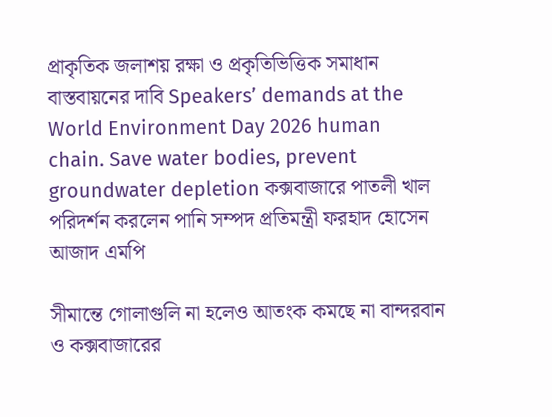প্রাকৃতিক জলাশয় রক্ষা ও প্রকৃতিভিত্তিক সমাধান বাস্তবায়নের দাবি Speakers’ demands at the World Environment Day 2026 human chain. Save water bodies, prevent groundwater depletion কক্সবাজারে পাতলী খাল পরিদর্শন করলেন পানি সম্পদ প্রতিমন্ত্রী ফরহাদ হোসেন আজাদ এমপি

সীমান্তে গোলাগুলি না হলেও আতংক কমছে না বান্দরবান ও কক্সবাজারের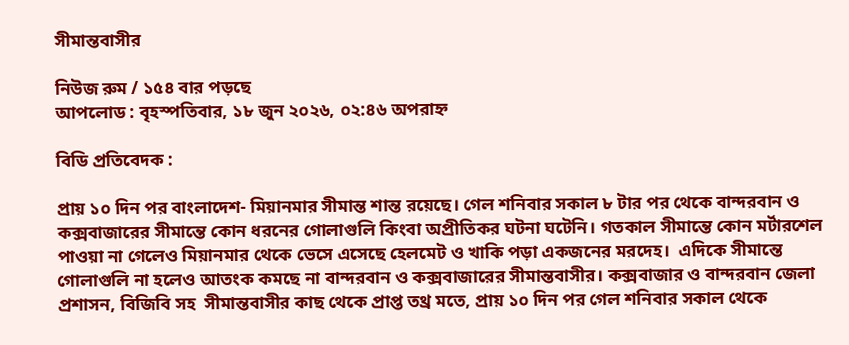সীমান্তবাসীর

নিউজ রুম / ১৫৪ বার পড়ছে
আপলোড : বৃহস্পতিবার, ১৮ জুন ২০২৬, ০২:৪৬ অপরাহ্ন

বিডি প্রতিবেদক :

প্রায় ১০ দিন পর বাংলাদেশ- মিয়ানমার সীমান্ত শান্ত রয়েছে। গেল শনিবার সকাল ৮ টার পর থেকে বান্দরবান ও কক্সবাজারের সীমান্তে কোন ধরনের গোলাগুলি কিংবা অপ্রীতিকর ঘটনা ঘটেনি। গতকাল সীমান্তে কোন মর্টারশেল পাওয়া না গেলেও মিয়ানমার থেকে ভেসে এসেছে হেলমেট ও খাকি পড়া একজনের মরদেহ।  এদিকে সীমান্তে গোলাগুলি না হলেও আতংক কমছে না বান্দরবান ও কক্সবাজারের সীমান্তবাসীর। কক্সবাজার ও বান্দরবান জেলা প্রশাসন, বিজিবি সহ  সীমান্তবাসীর কাছ থেকে প্রাপ্ত তথ্র মতে, প্রায় ১০ দিন পর গেল শনিবার সকাল থেকে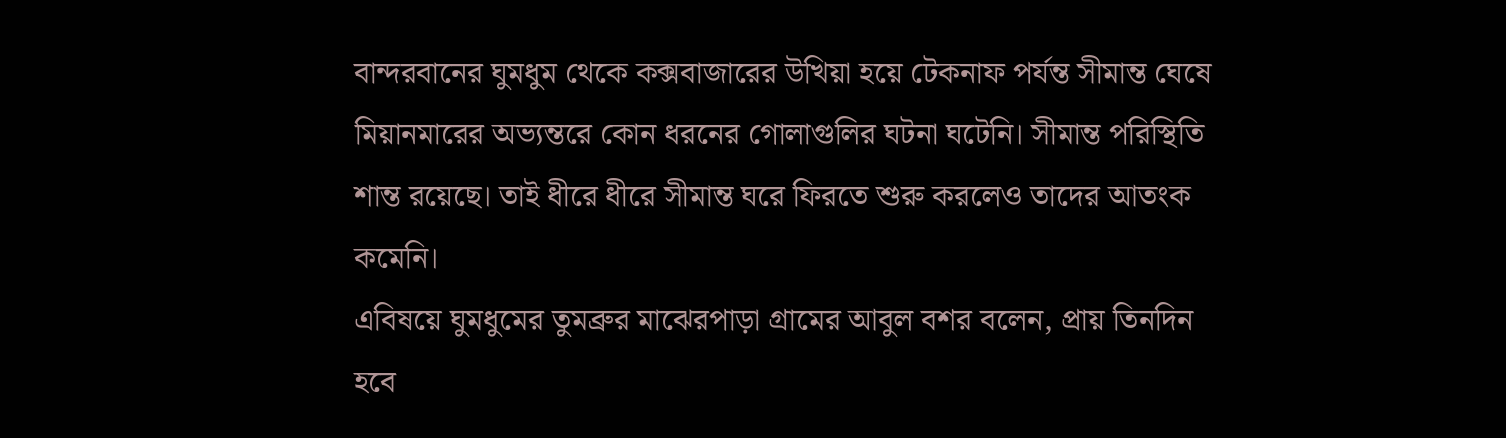বান্দরবানের ঘুমধুম থেকে কক্সবাজারের উখিয়া হয়ে টেকনাফ পর্যন্ত সীমান্ত ঘেষে মিয়ানমারের অভ্যন্তরে কোন ধরনের গোলাগুলির ঘটনা ঘটেনি। সীমান্ত পরিস্থিতি শান্ত রয়েছে। তাই ধীরে ধীরে সীমান্ত ঘরে ফিরতে শুরু করলেও তাদের আতংক কমেনি।
এবিষয়ে ঘুমধুমের তুমব্রুর মাঝেরপাড়া গ্রামের আবুল বশর বলেন, প্রায় তিনদিন হবে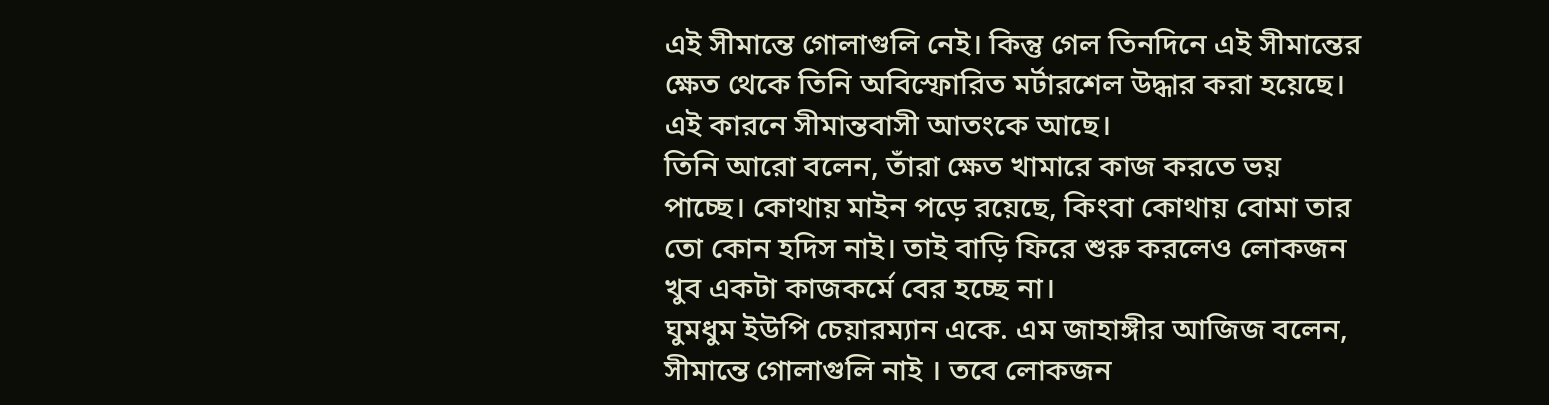এই সীমান্তে গোলাগুলি নেই। কিন্তু গেল তিনদিনে এই সীমান্তের ক্ষেত থেকে তিনি অবিস্ফোরিত মর্টারশেল উদ্ধার করা হয়েছে। এই কারনে সীমান্তবাসী আতংকে আছে।
তিনি আরো বলেন, তাঁরা ক্ষেত খামারে কাজ করতে ভয় পাচ্ছে। কোথায় মাইন পড়ে রয়েছে, কিংবা কোথায় বোমা তার তো কোন হদিস নাই। তাই বাড়ি ফিরে শুরু করলেও লোকজন খুব একটা কাজকর্মে বের হচ্ছে না।
ঘুমধুম ইউপি চেয়ারম্যান একে. এম জাহাঙ্গীর আজিজ বলেন, সীমান্তে গোলাগুলি নাই । তবে লোকজন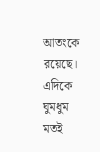আতংকে রয়েছে।
এদিকে ঘুমধুম মতই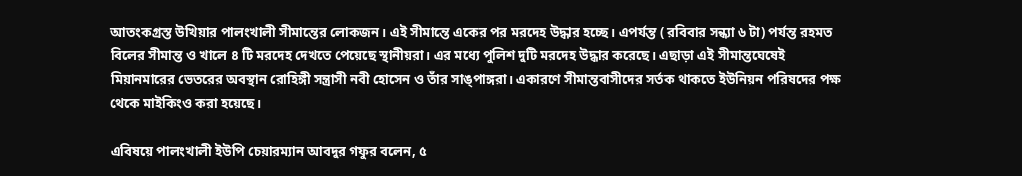আতংকগ্রস্ত উখিয়ার পালংখালী সীমান্তের লোকজন। এই সীমান্তে একের পর মরদেহ উদ্ধার হচ্ছে। এপর্যন্ত ( রবিবার সন্ধ্যা ৬ টা) পর্যন্ত রহমত বিলের সীমান্ত ও খালে ৪ টি মরদেহ দেখতে পেয়েছে স্থানীয়রা। এর মধ্যে পুলিশ দুটি মরদেহ উদ্ধার করেছে। এছাড়া এই সীমান্তঘেষেই মিয়ানমারের ভেতরের অবস্থান রোহিঙ্গী সন্ত্রাসী নবী হোসেন ও তাঁর সাঙ্পাঙ্গরা। একারণে সীমান্তবাসীদের সর্তক থাকতে ইউনিয়ন পরিষদের পক্ষ থেকে মাইকিংও করা হয়েছে।

এবিষয়ে পালংখালী ইউপি চেয়ারম্যান আবদুর গফুর বলেন, ৫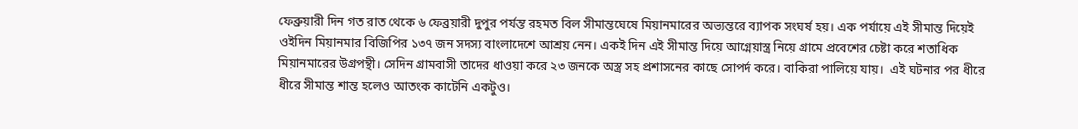ফেব্রুয়ারী দিন গত রাত থেকে ৬ ফেব্রয়ারী দুপুর পর্যন্ত রহমত বিল সীমান্তঘেষে মিয়ানমারের অভ্যন্তরে ব্যাপক সংঘর্ষ হয়। এক পর্যায়ে এই সীমান্ত দিয়েই ওইদিন মিয়ানমার বিজিপির ১৩৭ জন সদস্য বাংলাদেশে আশ্রয় নেন। একই দিন এই সীমান্ত দিয়ে আগ্নেয়াস্ত্র নিয়ে গ্রামে প্রবেশের চেষ্টা করে শতাধিক মিয়ানমারের উগ্রপন্থী। সেদিন গ্রামবাসী তাদের ধাওয়া করে ২৩ জনকে অস্ত্র সহ প্রশাসনের কাছে সোপর্দ করে। বাকিরা পালিয়ে যায়।  এই ঘটনার পর ধীরে ধীরে সীমান্ত শান্ত হলেও আতংক কাটেনি একটুও।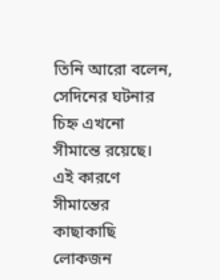তিনি আরো বলেন, সেদিনের ঘটনার চিহ্ন এখনো সীমান্তে রয়েছে। এই কারণে সীমান্তের কাছাকাছি লোকজন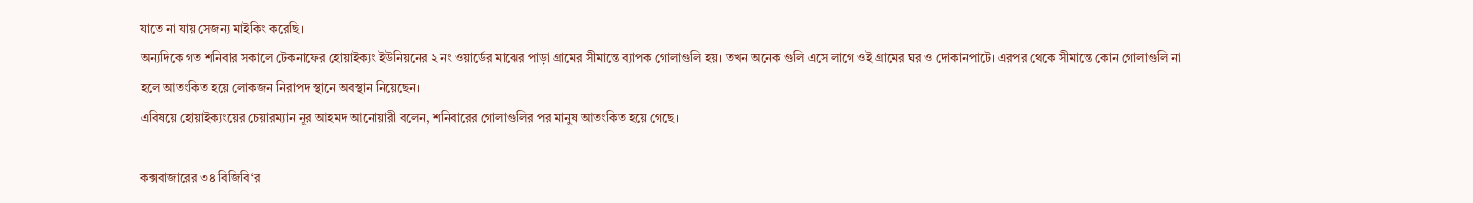যাতে না যায় সেজন্য মাইকিং করেছি।
অন্যদিকে গত শনিবার সকালে টেকনাফের হোয়াইক্যং ইউনিয়নের ২ নং ওয়ার্ডের মাঝের পাড়া গ্রামের সীমান্তে ব্যাপক গোলাগুলি হয়। তখন অনেক গুলি এসে লাগে ওই গ্রামের ঘর ও দোকানপাটে। এরপর থেকে সীমান্তে কোন গোলাগুলি না হলে আতংকিত হয়ে লোকজন নিরাপদ স্থানে অবস্থান নিয়েছেন।
এবিষয়ে হোয়াইক্যংয়ের চেয়ারম্যান নূর আহমদ আনোয়ারী বলেন, শনিবারের গোলাগুলির পর মানুষ আতংকিত হয়ে গেছে।

কক্সবাজারের ৩৪ বিজিবি‘র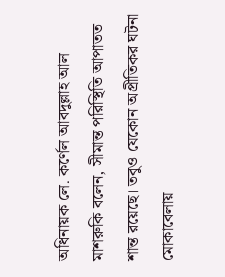অধিনায়ক লে. কর্ণেল আবদুল্লাহ আল মাশরুকি বলেন, সীমান্ত পরিস্থিতি আপাতত শান্ত রয়েছে। তবুও যেকোন অপ্রীতিকর ঘটনা মোকাবেলায়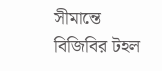সীমান্তে বিজিবির টহল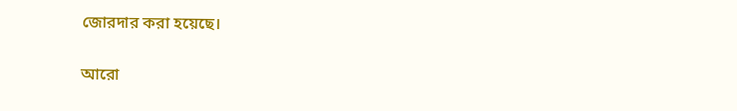জোরদার করা হয়েছে।


আরো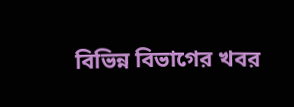বিভিন্ন বিভাগের খবর